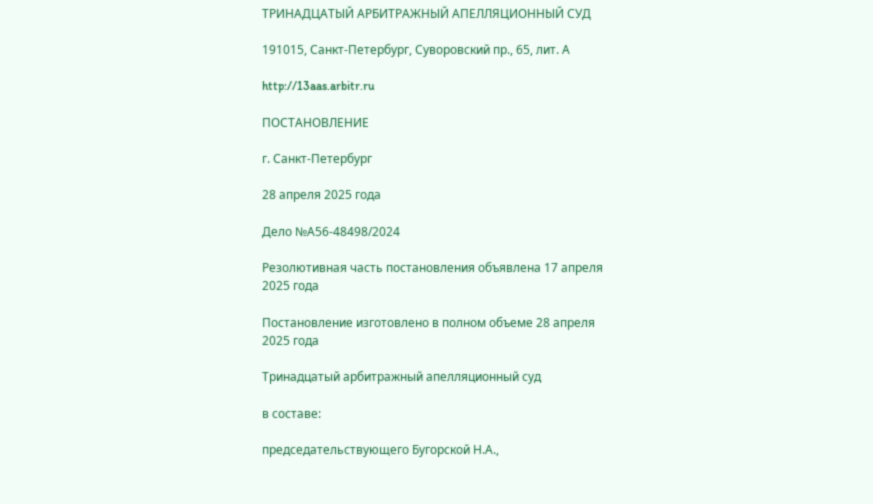ТРИНАДЦАТЫЙ АРБИТРАЖНЫЙ АПЕЛЛЯЦИОННЫЙ СУД

191015, Санкт-Петербург, Суворовский пр., 65, лит. А

http://13aas.arbitr.ru

ПОСТАНОВЛЕНИЕ

г. Санкт-Петербург

28 апреля 2025 года

Дело №А56-48498/2024

Резолютивная часть постановления объявлена 17 апреля 2025 года

Постановление изготовлено в полном объеме 28 апреля 2025 года

Тринадцатый арбитражный апелляционный суд

в составе:

председательствующего Бугорской Н.А.,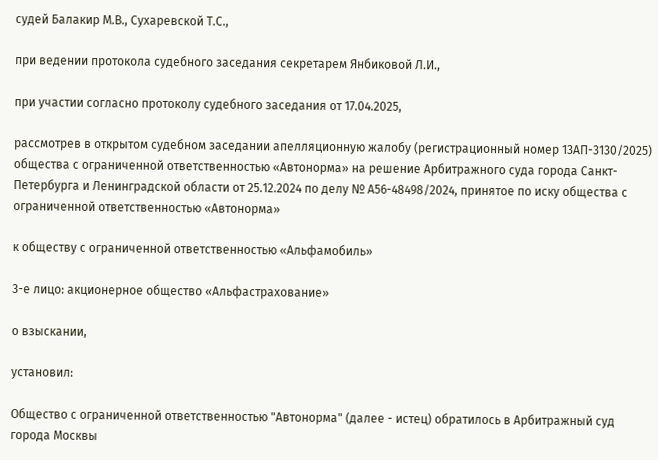судей Балакир М.В., Сухаревской Т.С.,

при ведении протокола судебного заседания секретарем Янбиковой Л.И.,

при участии согласно протоколу судебного заседания от 17.04.2025,

рассмотрев в открытом судебном заседании апелляционную жалобу (регистрационный номер 13АП-3130/2025) общества с ограниченной ответственностью «Автонорма» на решение Арбитражного суда города Санкт-Петербурга и Ленинградской области от 25.12.2024 по делу № А56-48498/2024, принятое по иску общества с ограниченной ответственностью «Автонорма»

к обществу с ограниченной ответственностью «Альфамобиль»

3-е лицо: акционерное общество «Альфастрахование»

о взыскании,

установил:

Общество с ограниченной ответственностью "Автонорма" (далее - истец) обратилось в Арбитражный суд города Москвы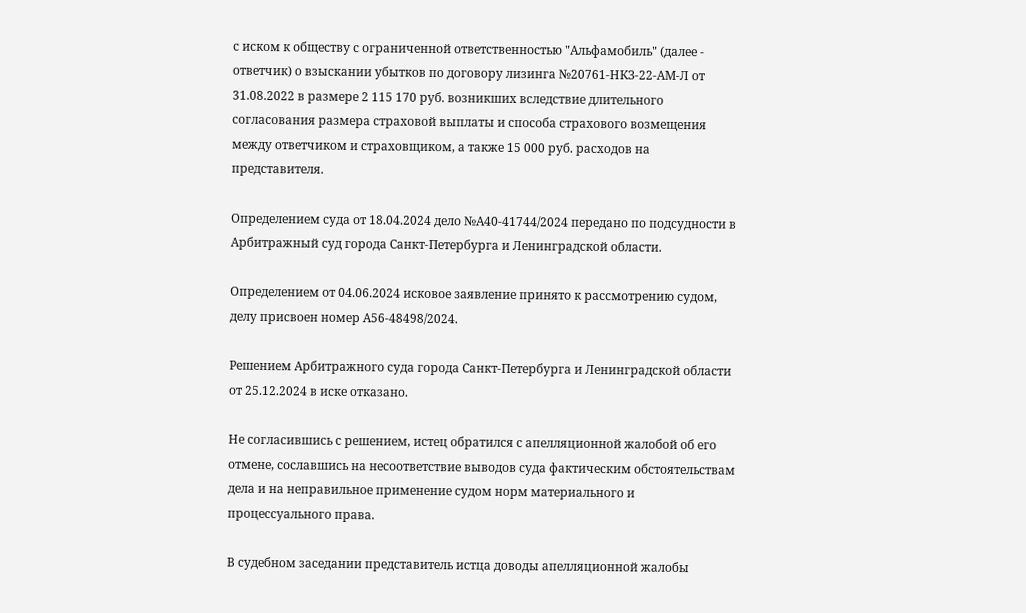с иском к обществу с ограниченной ответственностью "Альфамобиль" (далее - ответчик) о взыскании убытков по договору лизинга №20761-НКЗ-22-АМ-Л от 31.08.2022 в размере 2 115 170 руб. возникших вследствие длительного согласования размера страховой выплаты и способа страхового возмещения между ответчиком и страховщиком, а также 15 000 руб. расходов на представителя.

Определением суда от 18.04.2024 дело №А40-41744/2024 передано по подсудности в Арбитражный суд города Санкт-Петербурга и Ленинградской области.

Определением от 04.06.2024 исковое заявление принято к рассмотрению судом, делу присвоен номер А56-48498/2024.

Решением Арбитражного суда города Санкт-Петербурга и Ленинградской области от 25.12.2024 в иске отказано.

Не согласившись с решением, истец обратился с апелляционной жалобой об его отмене, сославшись на несоответствие выводов суда фактическим обстоятельствам дела и на неправильное применение судом норм материального и процессуального права.

В судебном заседании представитель истца доводы апелляционной жалобы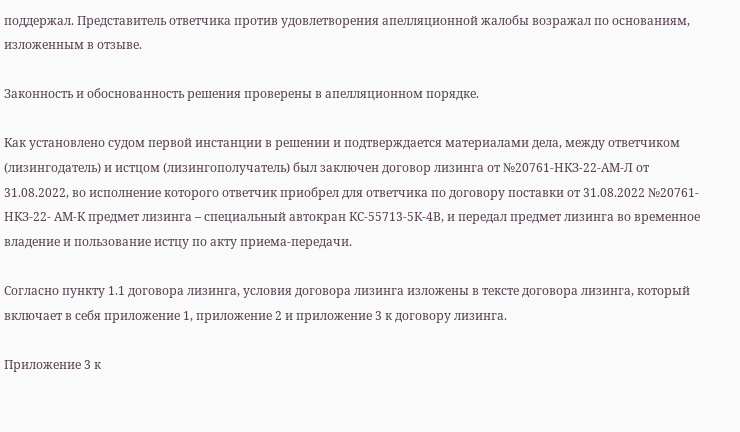поддержал. Представитель ответчика против удовлетворения апелляционной жалобы возражал по основаниям, изложенным в отзыве.

Законность и обоснованность решения проверены в апелляционном порядке.

Как установлено судом первой инстанции в решении и подтверждается материалами дела, между ответчиком (лизингодатель) и истцом (лизингополучатель) был заключен договор лизинга от №20761-НКЗ-22-АМ-Л от 31.08.2022, во исполнение которого ответчик приобрел для ответчика по договору поставки от 31.08.2022 №20761-НКЗ-22- АМ-К предмет лизинга – специальный автокран КС-55713-5К-4В, и передал предмет лизинга во временное владение и пользование истцу по акту приема-передачи.

Согласно пункту 1.1 договора лизинга, условия договора лизинга изложены в тексте договора лизинга, который включает в себя приложение 1, приложение 2 и приложение 3 к договору лизинга.

Приложение 3 к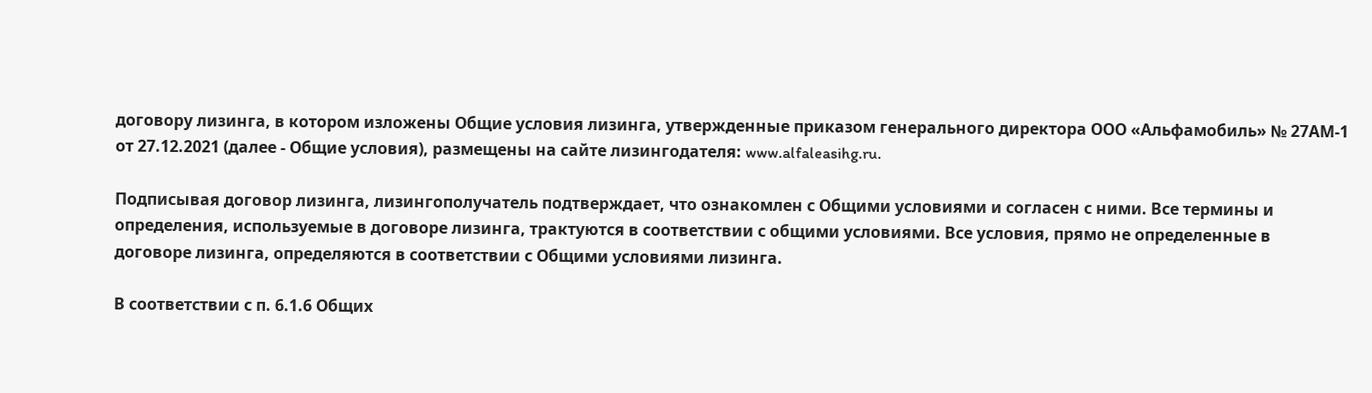договору лизинга, в котором изложены Общие условия лизинга, утвержденные приказом генерального директора ООО «Альфамобиль» № 27АМ-1 от 27.12.2021 (далее - Общие условия), размещены на сайте лизингодателя: www.alfaleasihg.ru.

Подписывая договор лизинга, лизингополучатель подтверждает, что ознакомлен с Общими условиями и согласен с ними. Все термины и определения, используемые в договоре лизинга, трактуются в соответствии с общими условиями. Все условия, прямо не определенные в договоре лизинга, определяются в соответствии с Общими условиями лизинга.

В соответствии с п. 6.1.6 Общих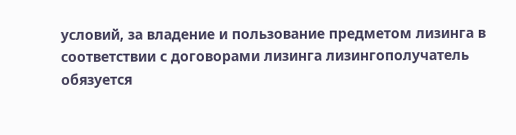условий, за владение и пользование предметом лизинга в соответствии с договорами лизинга лизингополучатель обязуется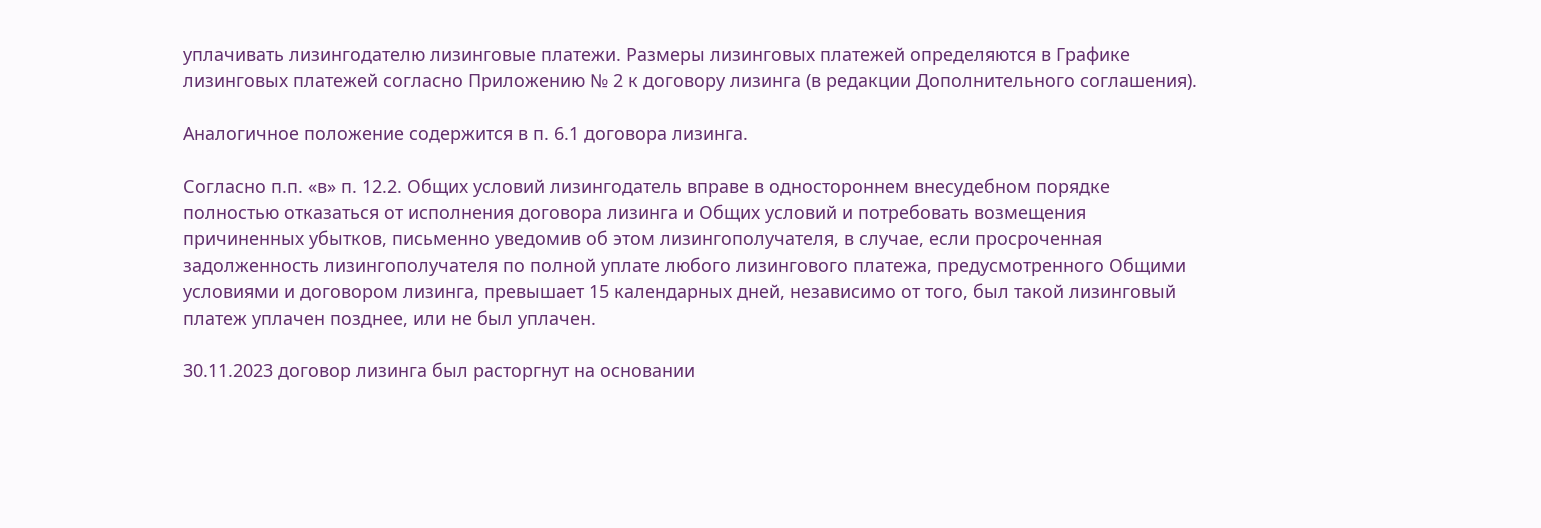уплачивать лизингодателю лизинговые платежи. Размеры лизинговых платежей определяются в Графике лизинговых платежей согласно Приложению № 2 к договору лизинга (в редакции Дополнительного соглашения).

Аналогичное положение содержится в п. 6.1 договора лизинга.

Согласно п.п. «в» п. 12.2. Общих условий лизингодатель вправе в одностороннем внесудебном порядке полностью отказаться от исполнения договора лизинга и Общих условий и потребовать возмещения причиненных убытков, письменно уведомив об этом лизингополучателя, в случае, если просроченная задолженность лизингополучателя по полной уплате любого лизингового платежа, предусмотренного Общими условиями и договором лизинга, превышает 15 календарных дней, независимо от того, был такой лизинговый платеж уплачен позднее, или не был уплачен.

30.11.2023 договор лизинга был расторгнут на основании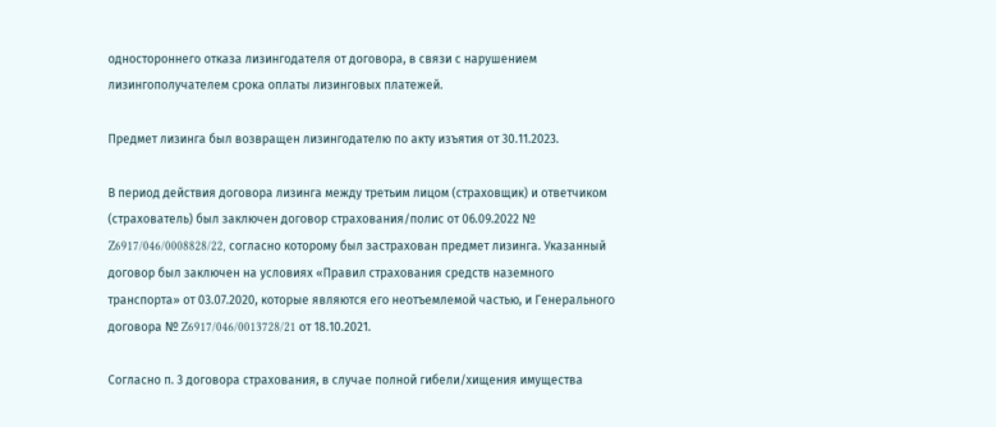одностороннего отказа лизингодателя от договора, в связи с нарушением лизингополучателем срока оплаты лизинговых платежей.

Предмет лизинга был возвращен лизингодателю по акту изъятия от 30.11.2023.

В период действия договора лизинга между третьим лицом (страховщик) и ответчиком (страхователь) был заключен договор страхования/полис от 06.09.2022 № Z6917/046/0008828/22, согласно которому был застрахован предмет лизинга. Указанный договор был заключен на условиях «Правил страхования средств наземного транспорта» от 03.07.2020, которые являются его неотъемлемой частью, и Генерального договора № Z6917/046/0013728/21 от 18.10.2021.

Согласно п. 3 договора страхования, в случае полной гибели/хищения имущества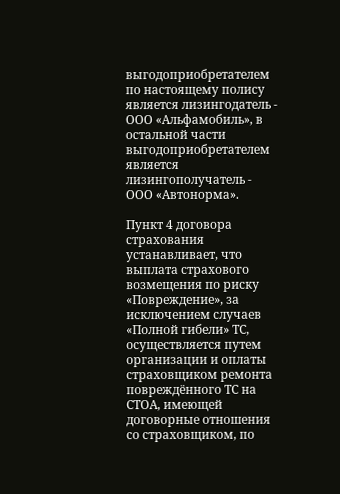выгодоприобретателем по настоящему полису является лизингодатель - ООО «Альфамобиль», в остальной части выгодоприобретателем является лизингополучатель - ООО «Автонорма».

Пункт 4 договора страхования устанавливает, что выплата страхового возмещения по риску «Повреждение», за исключением случаев «Полной гибели» ТС, осуществляется путем организации и оплаты страховщиком ремонта повреждённого ТС на СТОА, имеющей договорные отношения со страховщиком, по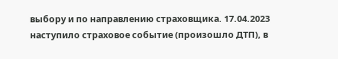выбору и по направлению страховщика. 17.04.2023 наступило страховое событие (произошло ДТП), в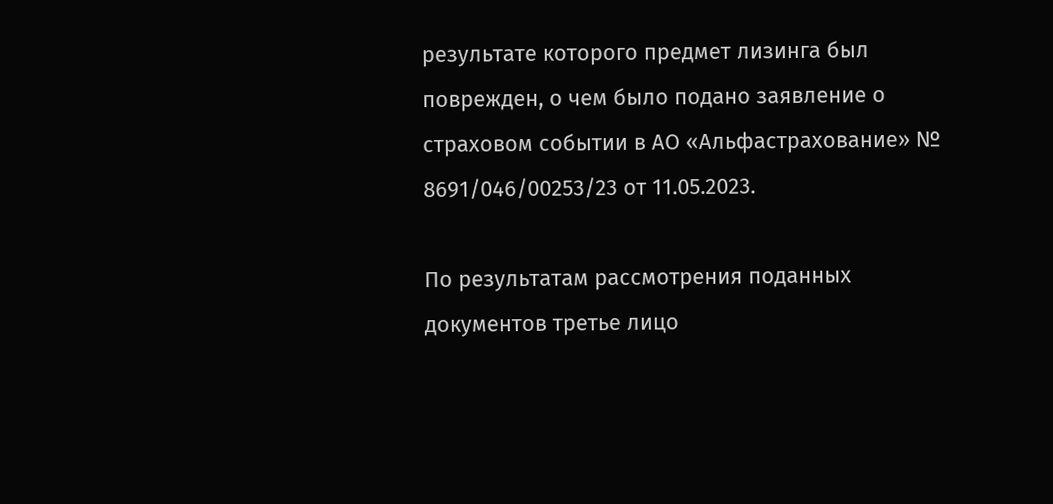результате которого предмет лизинга был поврежден, о чем было подано заявление о страховом событии в АО «Альфастрахование» № 8691/046/00253/23 от 11.05.2023.

По результатам рассмотрения поданных документов третье лицо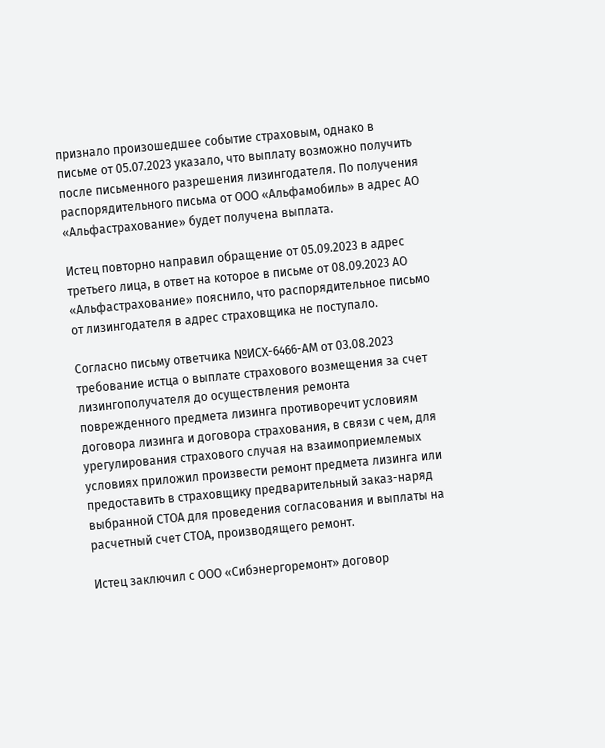признало произошедшее событие страховым, однако в письме от 05.07.2023 указало, что выплату возможно получить после письменного разрешения лизингодателя. По получения распорядительного письма от ООО «Альфамобиль» в адрес АО «Альфастрахование» будет получена выплата.

Истец повторно направил обращение от 05.09.2023 в адрес третьего лица, в ответ на которое в письме от 08.09.2023 АО «Альфастрахование» пояснило, что распорядительное письмо от лизингодателя в адрес страховщика не поступало.

Согласно письму ответчика №ИСХ-6466-АМ от 03.08.2023 требование истца о выплате страхового возмещения за счет лизингополучателя до осуществления ремонта поврежденного предмета лизинга противоречит условиям договора лизинга и договора страхования, в связи с чем, для урегулирования страхового случая на взаимоприемлемых условиях приложил произвести ремонт предмета лизинга или предоставить в страховщику предварительный заказ-наряд выбранной СТОА для проведения согласования и выплаты на расчетный счет СТОА, производящего ремонт.

Истец заключил с ООО «Сибэнергоремонт» договор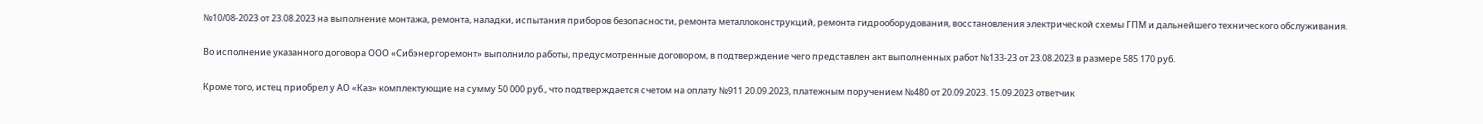№10/08-2023 от 23.08.2023 на выполнение монтажа, ремонта, наладки, испытания приборов безопасности, ремонта металлоконструкций, ремонта гидрооборудования, восстановления электрической схемы ГПМ и дальнейшего технического обслуживания.

Во исполнение указанного договора ООО «Сибэнергоремонт» выполнило работы, предусмотренные договором, в подтверждение чего представлен акт выполненных работ №133-23 от 23.08.2023 в размере 585 170 руб.

Кроме того, истец приобрел у АО «Каз» комплектующие на сумму 50 000 руб., что подтверждается счетом на оплату №911 20.09.2023, платежным поручением №480 от 20.09.2023. 15.09.2023 ответчик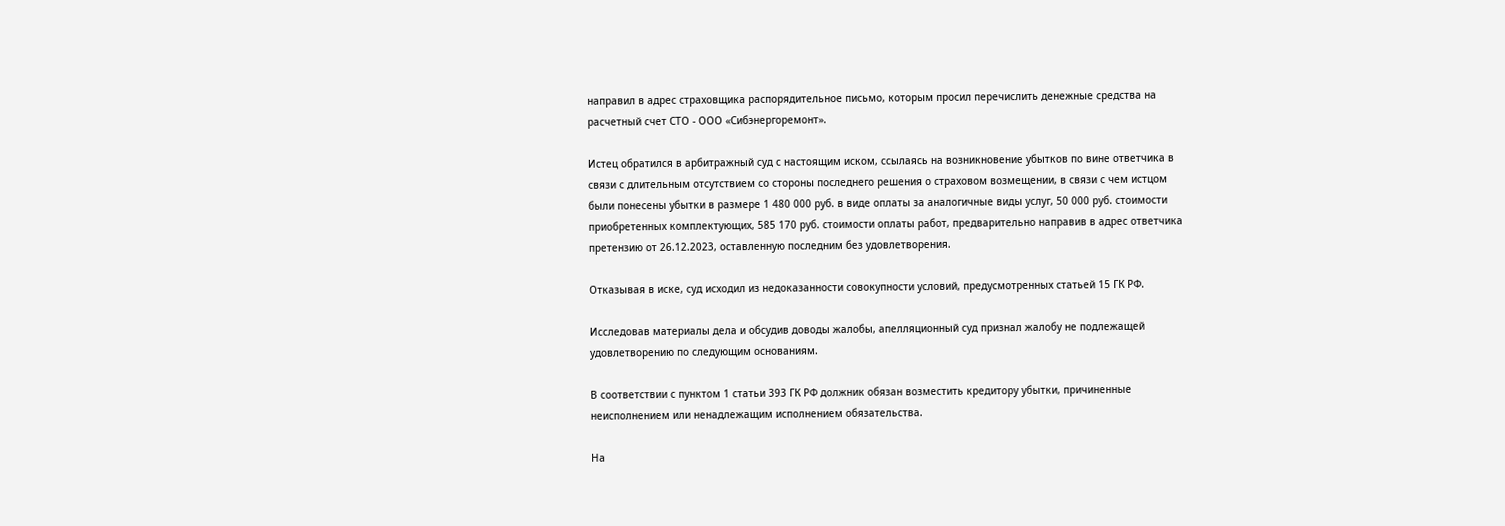направил в адрес страховщика распорядительное письмо, которым просил перечислить денежные средства на расчетный счет СТО - ООО «Сибэнергоремонт».

Истец обратился в арбитражный суд с настоящим иском, ссылаясь на возникновение убытков по вине ответчика в связи с длительным отсутствием со стороны последнего решения о страховом возмещении, в связи с чем истцом были понесены убытки в размере 1 480 000 руб. в виде оплаты за аналогичные виды услуг, 50 000 руб. стоимости приобретенных комплектующих, 585 170 руб. стоимости оплаты работ, предварительно направив в адрес ответчика претензию от 26.12.2023, оставленную последним без удовлетворения.

Отказывая в иске, суд исходил из недоказанности совокупности условий, предусмотренных статьей 15 ГК РФ.

Исследовав материалы дела и обсудив доводы жалобы, апелляционный суд признал жалобу не подлежащей удовлетворению по следующим основаниям.

В соответствии с пунктом 1 статьи 393 ГК РФ должник обязан возместить кредитору убытки, причиненные неисполнением или ненадлежащим исполнением обязательства.

На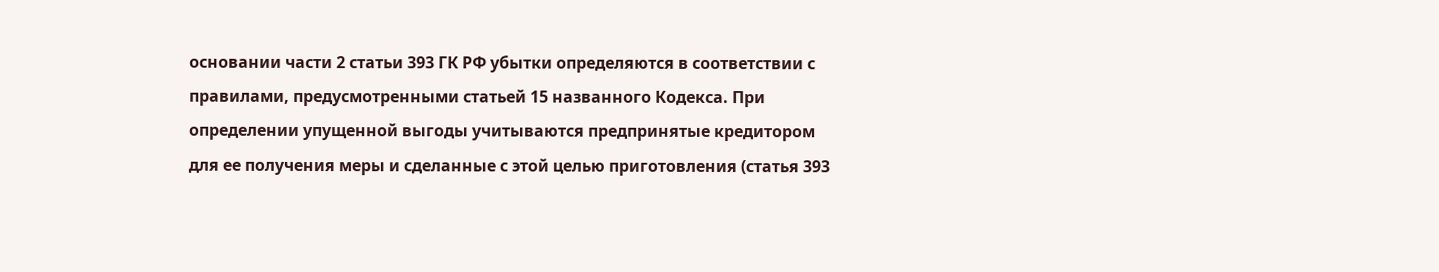основании части 2 статьи 393 ГК РФ убытки определяются в соответствии с правилами, предусмотренными статьей 15 названного Кодекса. При определении упущенной выгоды учитываются предпринятые кредитором для ее получения меры и сделанные с этой целью приготовления (статья 393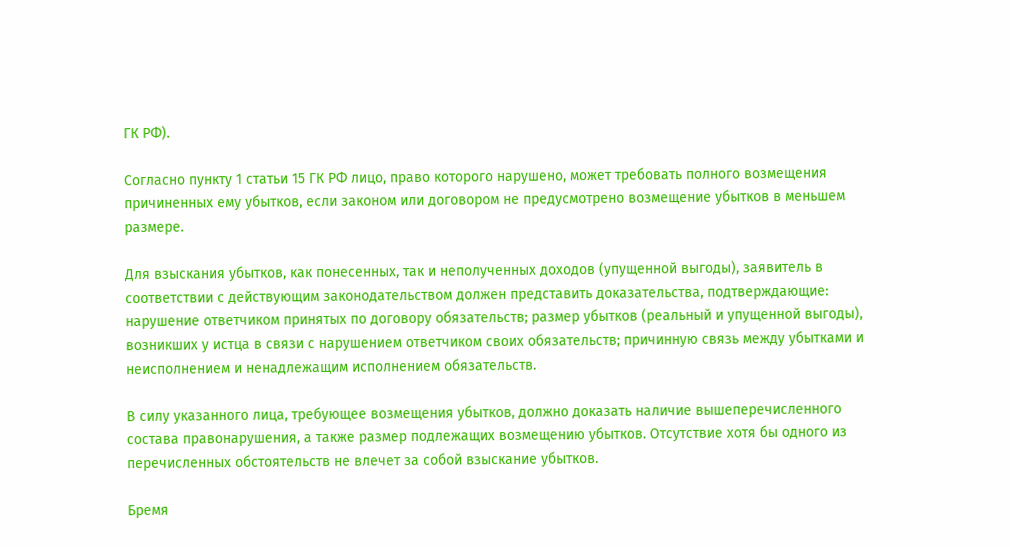ГК РФ).

Согласно пункту 1 статьи 15 ГК РФ лицо, право которого нарушено, может требовать полного возмещения причиненных ему убытков, если законом или договором не предусмотрено возмещение убытков в меньшем размере.

Для взыскания убытков, как понесенных, так и неполученных доходов (упущенной выгоды), заявитель в соответствии с действующим законодательством должен представить доказательства, подтверждающие: нарушение ответчиком принятых по договору обязательств; размер убытков (реальный и упущенной выгоды), возникших у истца в связи с нарушением ответчиком своих обязательств; причинную связь между убытками и неисполнением и ненадлежащим исполнением обязательств.

В силу указанного лица, требующее возмещения убытков, должно доказать наличие вышеперечисленного состава правонарушения, а также размер подлежащих возмещению убытков. Отсутствие хотя бы одного из перечисленных обстоятельств не влечет за собой взыскание убытков.

Бремя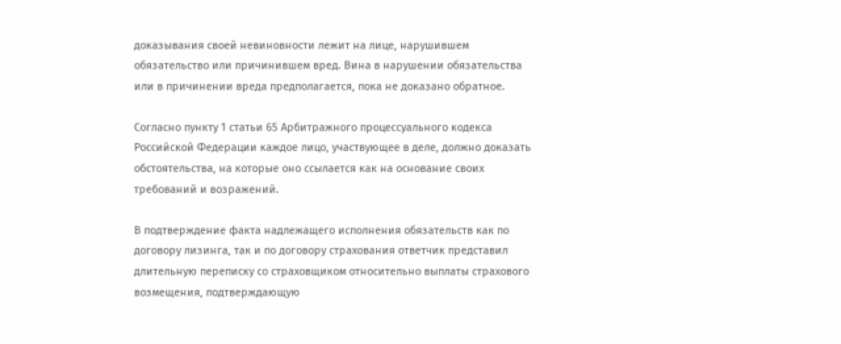доказывания своей невиновности лежит на лице, нарушившем обязательство или причинившем вред. Вина в нарушении обязательства или в причинении вреда предполагается, пока не доказано обратное.

Согласно пункту 1 статьи 65 Арбитражного процессуального кодекса Российской Федерации каждое лицо, участвующее в деле, должно доказать обстоятельства, на которые оно ссылается как на основание своих требований и возражений.

В подтверждение факта надлежащего исполнения обязательств как по договору лизинга, так и по договору страхования ответчик представил длительную переписку со страховщиком относительно выплаты страхового возмещения, подтверждающую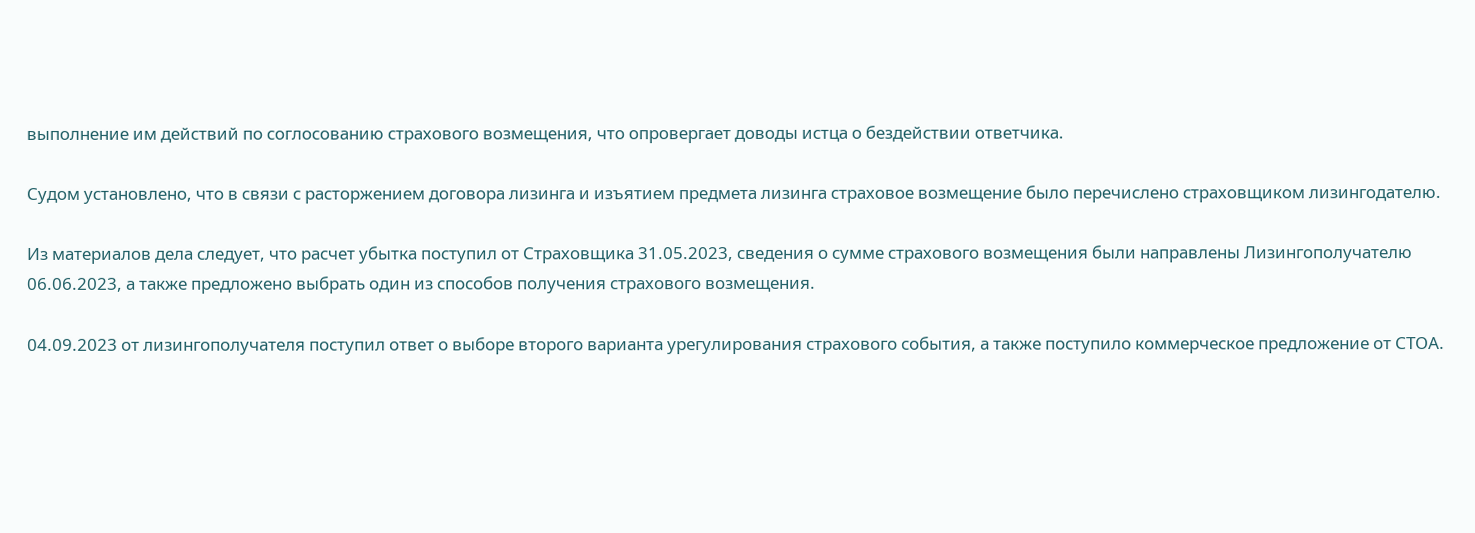выполнение им действий по соглосованию страхового возмещения, что опровергает доводы истца о бездействии ответчика.

Судом установлено, что в связи с расторжением договора лизинга и изъятием предмета лизинга страховое возмещение было перечислено страховщиком лизингодателю.

Из материалов дела следует, что расчет убытка поступил от Страховщика 31.05.2023, сведения о сумме страхового возмещения были направлены Лизингополучателю 06.06.2023, а также предложено выбрать один из способов получения страхового возмещения.

04.09.2023 от лизингополучателя поступил ответ о выборе второго варианта урегулирования страхового события, а также поступило коммерческое предложение от СТОА.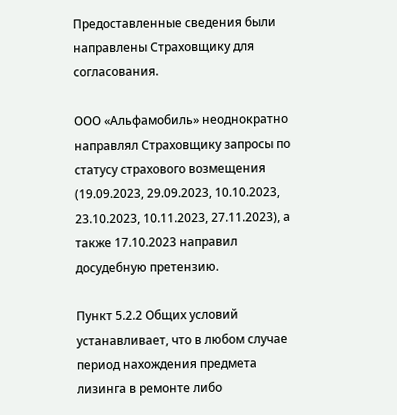Предоставленные сведения были направлены Страховщику для согласования.

ООО «Альфамобиль» неоднократно направлял Страховщику запросы по статусу страхового возмещения (19.09.2023, 29.09.2023, 10.10.2023, 23.10.2023, 10.11.2023, 27.11.2023), а также 17.10.2023 направил досудебную претензию.

Пункт 5.2.2 Общих условий устанавливает, что в любом случае период нахождения предмета лизинга в ремонте либо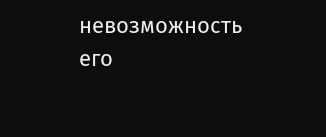невозможность его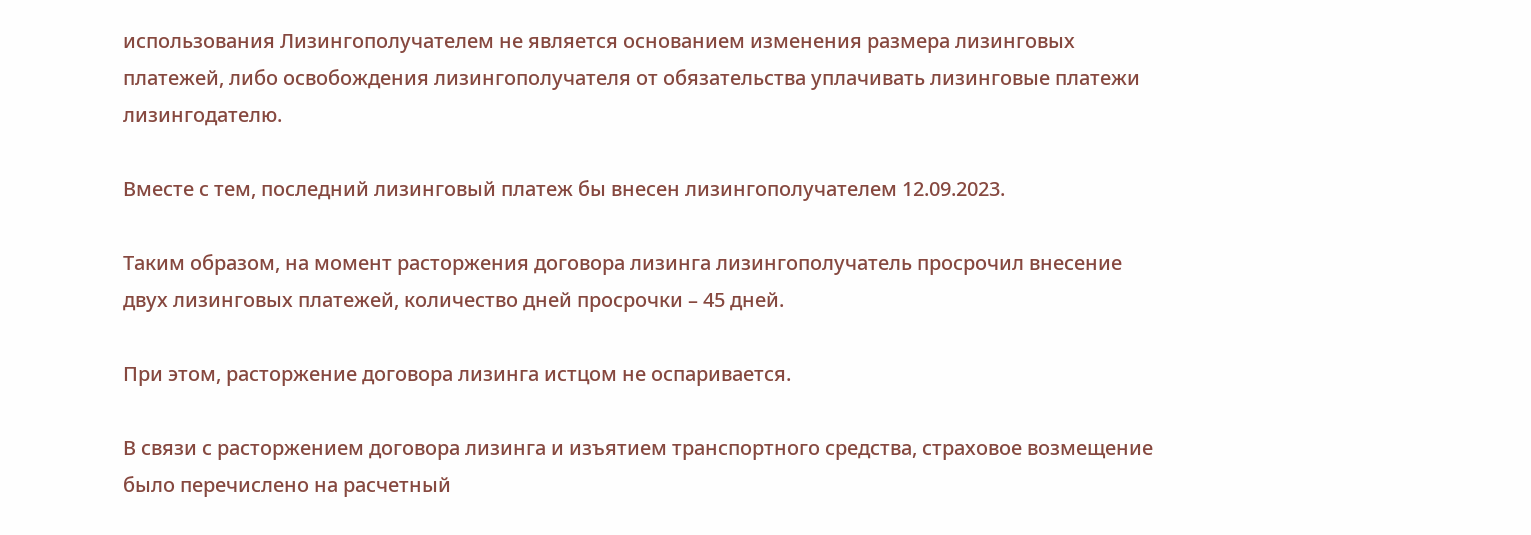использования Лизингополучателем не является основанием изменения размера лизинговых платежей, либо освобождения лизингополучателя от обязательства уплачивать лизинговые платежи лизингодателю.

Вместе с тем, последний лизинговый платеж бы внесен лизингополучателем 12.09.2023.

Таким образом, на момент расторжения договора лизинга лизингополучатель просрочил внесение двух лизинговых платежей, количество дней просрочки – 45 дней.

При этом, расторжение договора лизинга истцом не оспаривается.

В связи с расторжением договора лизинга и изъятием транспортного средства, страховое возмещение было перечислено на расчетный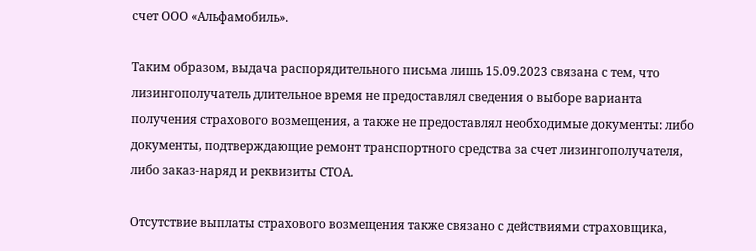счет ООО «Альфамобиль».

Таким образом, выдача распорядительного письма лишь 15.09.2023 связана с тем, что лизингополучатель длительное время не предоставлял сведения о выборе варианта получения страхового возмещения, а также не предоставлял необходимые документы: либо документы, подтверждающие ремонт транспортного средства за счет лизингополучателя, либо заказ-наряд и реквизиты СТОА.

Отсутствие выплаты страхового возмещения также связано с действиями страховщика,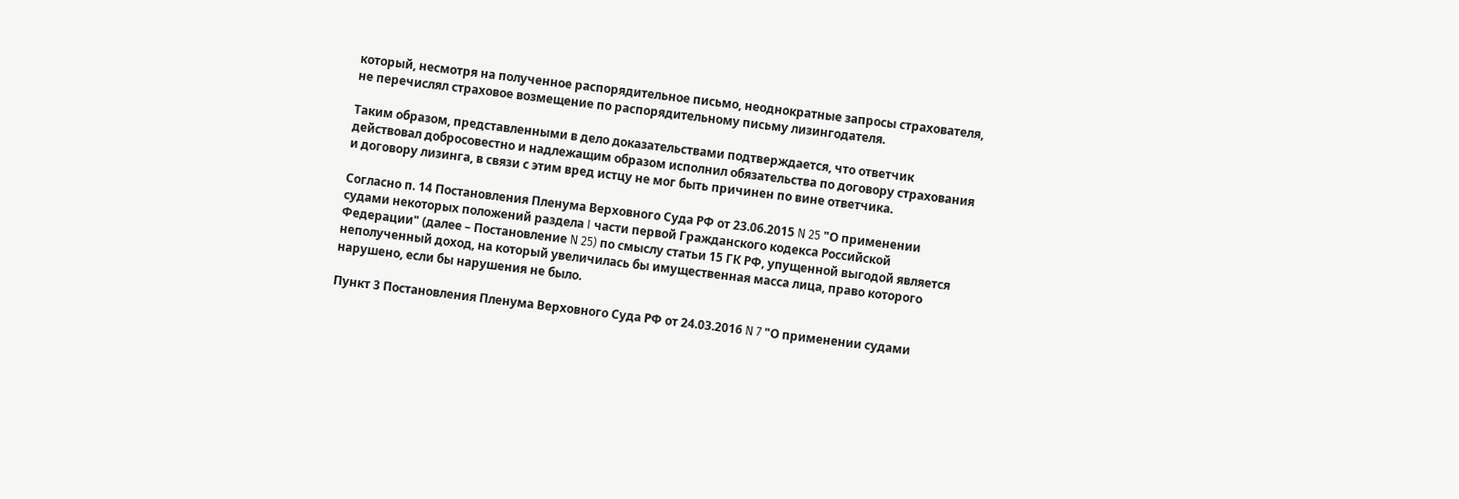который, несмотря на полученное распорядительное письмо, неоднократные запросы страхователя, не перечислял страховое возмещение по распорядительному письму лизингодателя.

Таким образом, представленными в дело доказательствами подтверждается, что ответчик действовал добросовестно и надлежащим образом исполнил обязательства по договору страхования и договору лизинга, в связи с этим вред истцу не мог быть причинен по вине ответчика.

Согласно п. 14 Постановления Пленума Верховного Суда РФ от 23.06.2015 N 25 "О применении судами некоторых положений раздела I части первой Гражданского кодекса Российской Федерации" (далее – Постановление N 25) по смыслу статьи 15 ГК РФ, упущенной выгодой является неполученный доход, на который увеличилась бы имущественная масса лица, право которого нарушено, если бы нарушения не было.

Пункт 3 Постановления Пленума Верховного Суда РФ от 24.03.2016 N 7 "О применении судами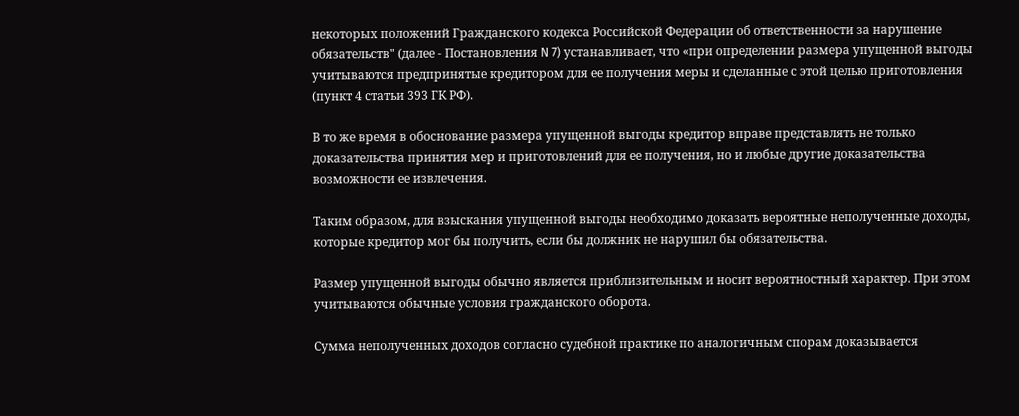некоторых положений Гражданского кодекса Российской Федерации об ответственности за нарушение обязательств" (далее - Постановления N 7) устанавливает, что «при определении размера упущенной выгоды учитываются предпринятые кредитором для ее получения меры и сделанные с этой целью приготовления (пункт 4 статьи 393 ГК РФ).

В то же время в обоснование размера упущенной выгоды кредитор вправе представлять не только доказательства принятия мер и приготовлений для ее получения, но и любые другие доказательства возможности ее извлечения.

Таким образом, для взыскания упущенной выгоды необходимо доказать вероятные неполученные доходы, которые кредитор мог бы получить, если бы должник не нарушил бы обязательства.

Размер упущенной выгоды обычно является приблизительным и носит вероятностный характер. При этом учитываются обычные условия гражданского оборота.

Сумма неполученных доходов согласно судебной практике по аналогичным спорам доказывается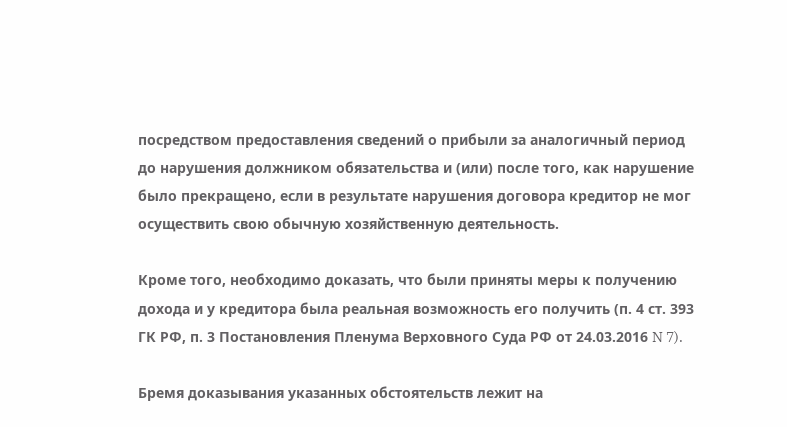посредством предоставления сведений о прибыли за аналогичный период до нарушения должником обязательства и (или) после того, как нарушение было прекращено, если в результате нарушения договора кредитор не мог осуществить свою обычную хозяйственную деятельность.

Кроме того, необходимо доказать, что были приняты меры к получению дохода и у кредитора была реальная возможность его получить (п. 4 ст. 393 ГК РФ, п. 3 Постановления Пленума Верховного Суда РФ от 24.03.2016 N 7).

Бремя доказывания указанных обстоятельств лежит на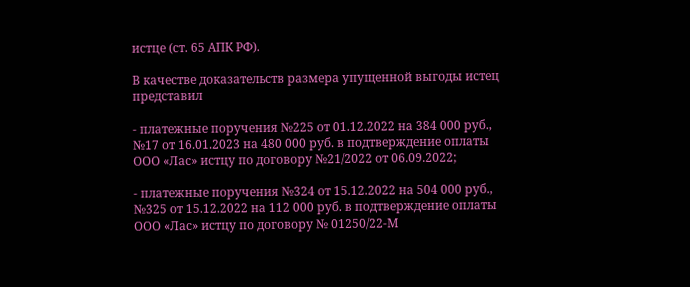истце (ст. 65 АПК РФ).

В качестве доказательств размера упущенной выгоды истец представил

- платежные поручения №225 от 01.12.2022 на 384 000 руб., №17 от 16.01.2023 на 480 000 руб. в подтверждение оплаты ООО «Лас» истцу по договору №21/2022 от 06.09.2022;

- платежные поручения №324 от 15.12.2022 на 504 000 руб., №325 от 15.12.2022 на 112 000 руб. в подтверждение оплаты ООО «Лас» истцу по договору № 01250/22-М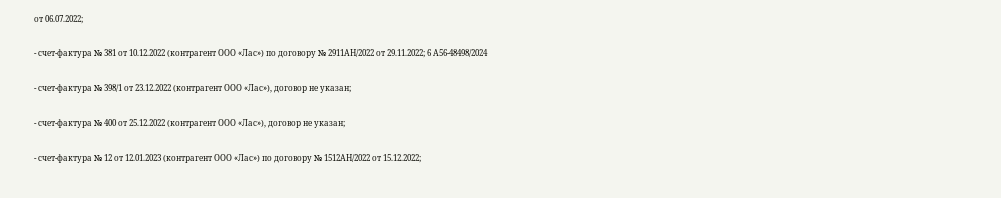от 06.07.2022;

- счет-фактура № 381 от 10.12.2022 (контрагент ООО «Лас») по договору № 2911АН/2022 от 29.11.2022; 6 А56-48498/2024

- счет-фактура № 398/1 от 23.12.2022 (контрагент ООО «Лас»), договор не указан;

- счет-фактура № 400 от 25.12.2022 (контрагент ООО «Лас»), договор не указан;

- счет-фактура № 12 от 12.01.2023 (контрагент ООО «Лас») по договору № 1512АН/2022 от 15.12.2022;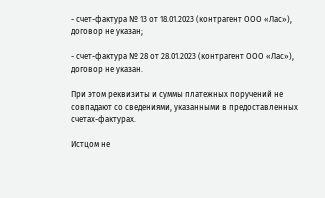- счет-фактура № 13 от 18.01.2023 (контрагент ООО «Лас»), договор не указан;

- счет-фактура № 28 от 28.01.2023 (контрагент ООО «Лас»), договор не указан.

При этом реквизиты и суммы платежных поручений не совпадают со сведениями, указанными в предоставленных счетах-фактурах.

Истцом не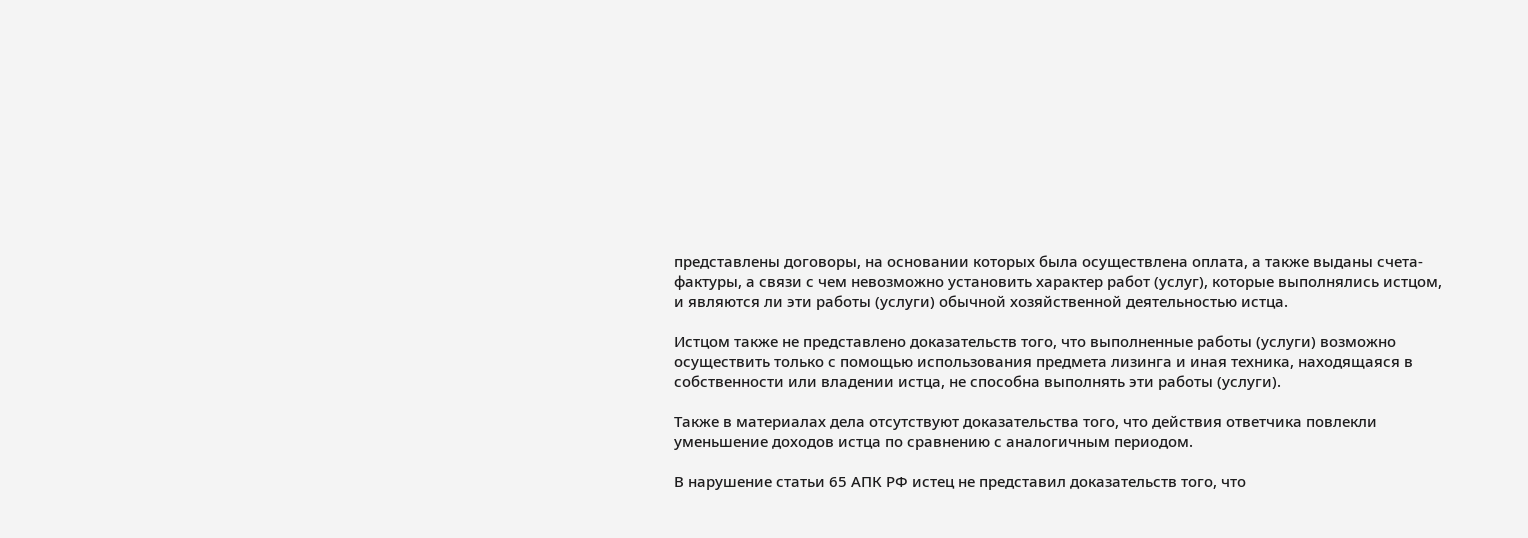представлены договоры, на основании которых была осуществлена оплата, а также выданы счета-фактуры, а связи с чем невозможно установить характер работ (услуг), которые выполнялись истцом, и являются ли эти работы (услуги) обычной хозяйственной деятельностью истца.

Истцом также не представлено доказательств того, что выполненные работы (услуги) возможно осуществить только с помощью использования предмета лизинга и иная техника, находящаяся в собственности или владении истца, не способна выполнять эти работы (услуги).

Также в материалах дела отсутствуют доказательства того, что действия ответчика повлекли уменьшение доходов истца по сравнению с аналогичным периодом.

В нарушение статьи 65 АПК РФ истец не представил доказательств того, что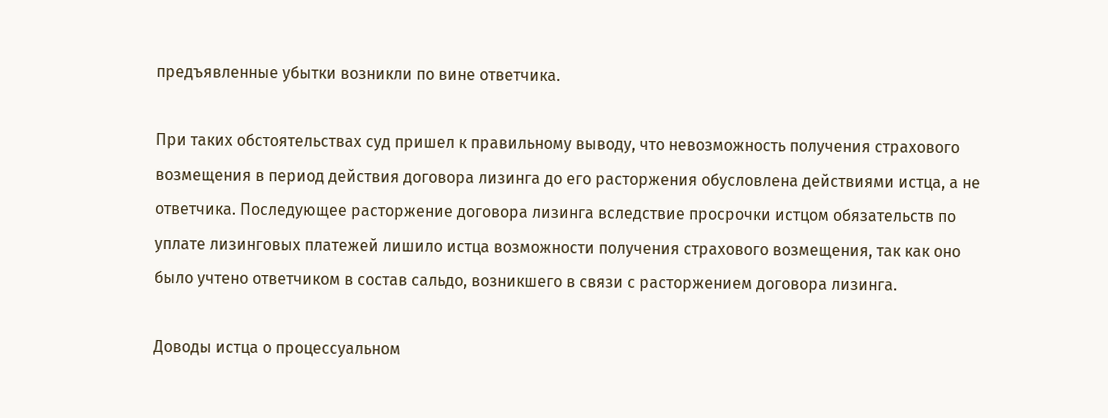предъявленные убытки возникли по вине ответчика.

При таких обстоятельствах суд пришел к правильному выводу, что невозможность получения страхового возмещения в период действия договора лизинга до его расторжения обусловлена действиями истца, а не ответчика. Последующее расторжение договора лизинга вследствие просрочки истцом обязательств по уплате лизинговых платежей лишило истца возможности получения страхового возмещения, так как оно было учтено ответчиком в состав сальдо, возникшего в связи с расторжением договора лизинга.

Доводы истца о процессуальном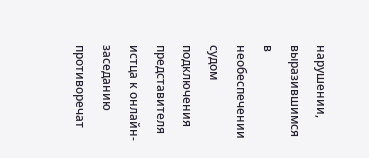нарушении, выразившимся в необеспечении судом подключения представителя истца к онлайн-заседанию противоречат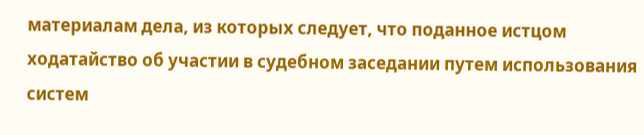материалам дела, из которых следует, что поданное истцом ходатайство об участии в судебном заседании путем использования систем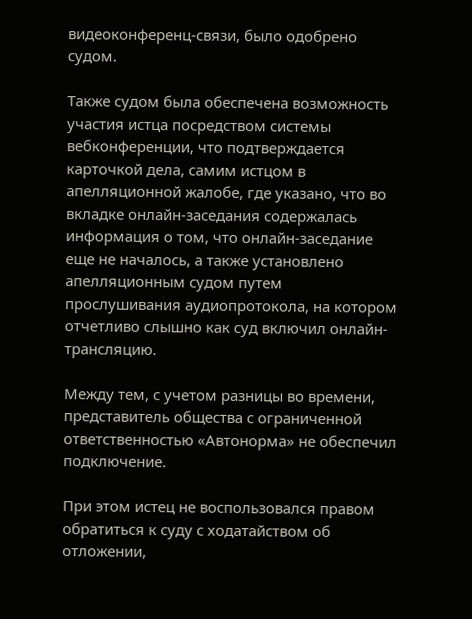видеоконференц-связи, было одобрено судом.

Также судом была обеспечена возможность участия истца посредством системы вебконференции, что подтверждается карточкой дела, самим истцом в апелляционной жалобе, где указано, что во вкладке онлайн-заседания содержалась информация о том, что онлайн-заседание еще не началось, а также установлено апелляционным судом путем прослушивания аудиопротокола, на котором отчетливо слышно как суд включил онлайн-трансляцию.

Между тем, с учетом разницы во времени, представитель общества с ограниченной ответственностью «Автонорма» не обеспечил подключение.

При этом истец не воспользовался правом обратиться к суду с ходатайством об отложении,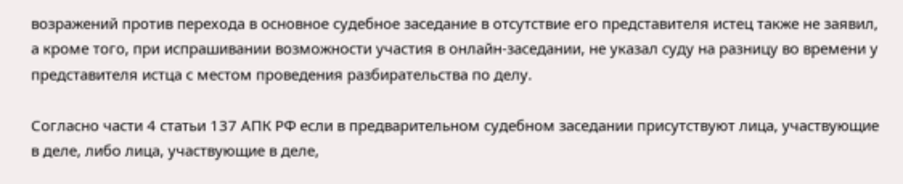возражений против перехода в основное судебное заседание в отсутствие его представителя истец также не заявил, а кроме того, при испрашивании возможности участия в онлайн-заседании, не указал суду на разницу во времени у представителя истца с местом проведения разбирательства по делу.

Согласно части 4 статьи 137 АПК РФ если в предварительном судебном заседании присутствуют лица, участвующие в деле, либо лица, участвующие в деле,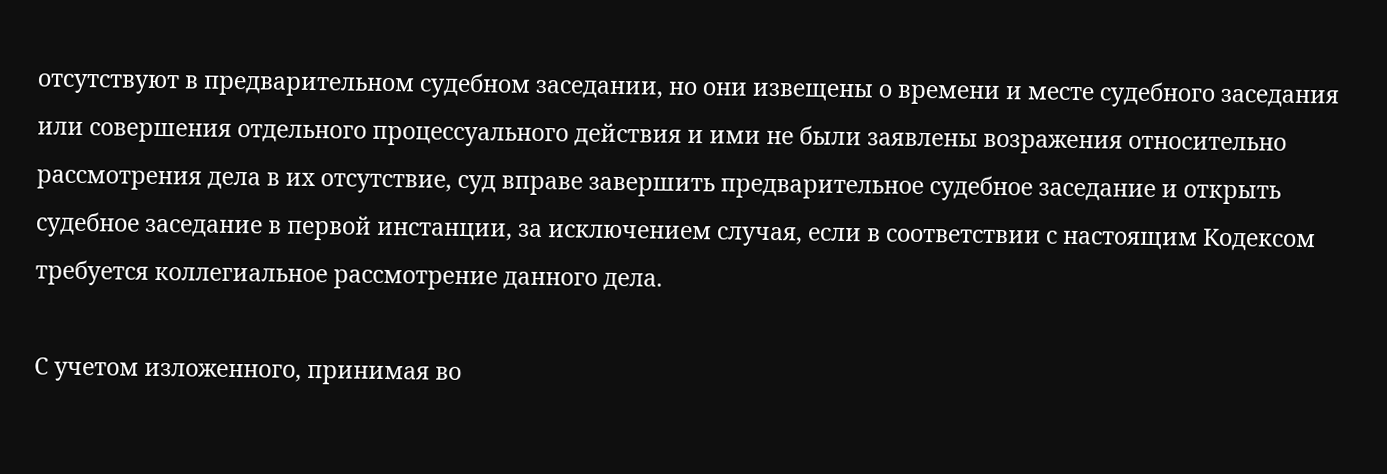отсутствуют в предварительном судебном заседании, но они извещены о времени и месте судебного заседания или совершения отдельного процессуального действия и ими не были заявлены возражения относительно рассмотрения дела в их отсутствие, суд вправе завершить предварительное судебное заседание и открыть судебное заседание в первой инстанции, за исключением случая, если в соответствии с настоящим Кодексом требуется коллегиальное рассмотрение данного дела.

С учетом изложенного, принимая во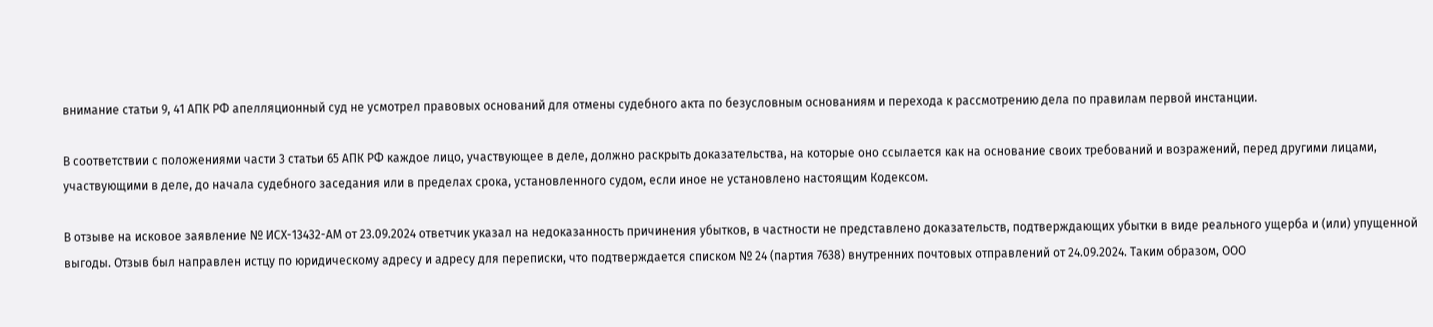внимание статьи 9, 41 АПК РФ апелляционный суд не усмотрел правовых оснований для отмены судебного акта по безусловным основаниям и перехода к рассмотрению дела по правилам первой инстанции.

В соответствии с положениями части 3 статьи 65 АПК РФ каждое лицо, участвующее в деле, должно раскрыть доказательства, на которые оно ссылается как на основание своих требований и возражений, перед другими лицами, участвующими в деле, до начала судебного заседания или в пределах срока, установленного судом, если иное не установлено настоящим Кодексом.

В отзыве на исковое заявление № ИСХ-13432-АМ от 23.09.2024 ответчик указал на недоказанность причинения убытков, в частности не представлено доказательств, подтверждающих убытки в виде реального ущерба и (или) упущенной выгоды. Отзыв был направлен истцу по юридическому адресу и адресу для переписки, что подтверждается списком № 24 (партия 7638) внутренних почтовых отправлений от 24.09.2024. Таким образом, ООО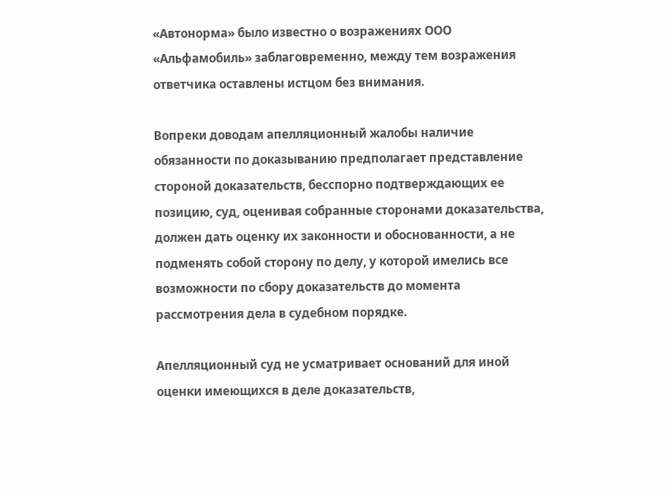«Автонорма» было известно о возражениях ООО «Альфамобиль» заблаговременно, между тем возражения ответчика оставлены истцом без внимания.

Вопреки доводам апелляционный жалобы наличие обязанности по доказыванию предполагает представление стороной доказательств, бесспорно подтверждающих ее позицию, суд, оценивая собранные сторонами доказательства, должен дать оценку их законности и обоснованности, а не подменять собой сторону по делу, у которой имелись все возможности по сбору доказательств до момента рассмотрения дела в судебном порядке.

Апелляционный суд не усматривает оснований для иной оценки имеющихся в деле доказательств,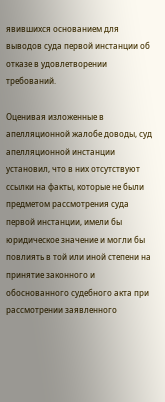явившихся основанием для выводов суда первой инстанции об отказе в удовлетворении требований.

Оценивая изложенные в апелляционной жалобе доводы, суд апелляционной инстанции установил, что в них отсутствуют ссылки на факты, которые не были предметом рассмотрения суда первой инстанции, имели бы юридическое значение и могли бы повлиять в той или иной степени на принятие законного и обоснованного судебного акта при рассмотрении заявленного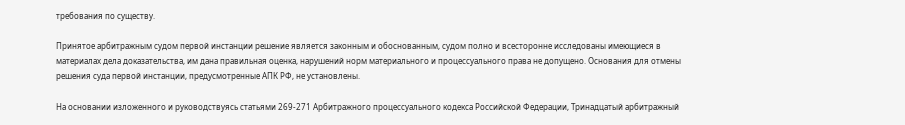требования по существу.

Принятое арбитражным судом первой инстанции решение является законным и обоснованным, судом полно и всесторонне исследованы имеющиеся в материалах дела доказательства, им дана правильная оценка, нарушений норм материального и процессуального права не допущено. Основания для отмены решения суда первой инстанции, предусмотренные АПК РФ, не установлены.

На основании изложенного и руководствуясь статьями 269-271 Арбитражного процессуального кодекса Российской Федерации, Тринадцатый арбитражный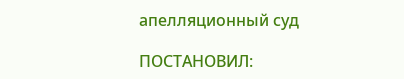апелляционный суд

ПОСТАНОВИЛ: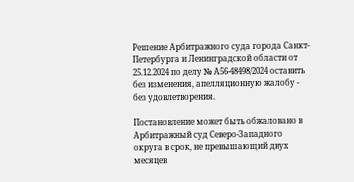Решение Арбитражного суда города Санкт-Петербурга и Ленинградской области от 25.12.2024 по делу № А56-48498/2024 оставить без изменения, апелляционную жалобу - без удовлетворения.

Постановление может быть обжаловано в Арбитражный суд Северо-Западного округа в срок, не превышающий двух месяцев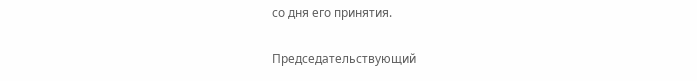со дня его принятия.

Председательствующий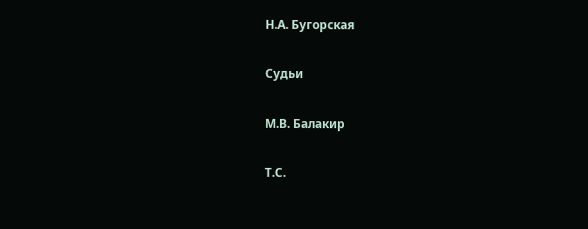Н.А. Бугорская

Судьи

М.В. Балакир

Т.С.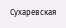Сухаревская